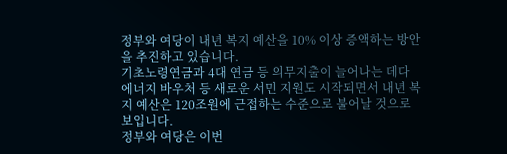정부와 여당이 내년 복지 예산을 10% 이상 증액하는 방안을 추진하고 있습니다.
기초노령연금과 4대 연금 등 의무지출이 늘어나는 데다 에너지 바우처 등 새로운 서민 지원도 시작되면서 내년 복지 예산은 120조원에 근접하는 수준으로 불어날 것으로 보입니다.
정부와 여당은 이번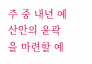주 중 내년 예산안의 윤곽을 마련할 예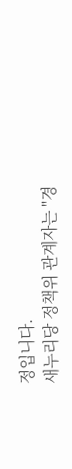정입니다.
새누리당 정책위 관계자는 "경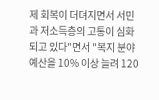제 회복이 더뎌지면서 서민과 저소득층의 고통이 심화되고 있다"면서 "복지 분야 예산을 10% 이상 늘려 120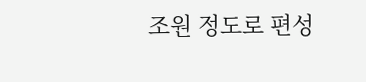조원 정도로 편성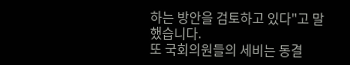하는 방안을 검토하고 있다"고 말했습니다.
또 국회의원들의 세비는 동결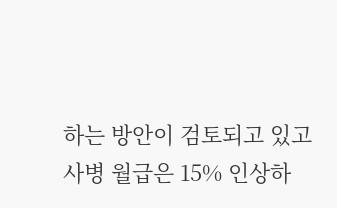하는 방안이 검토되고 있고 사병 월급은 15% 인상하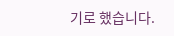기로 했습니다.